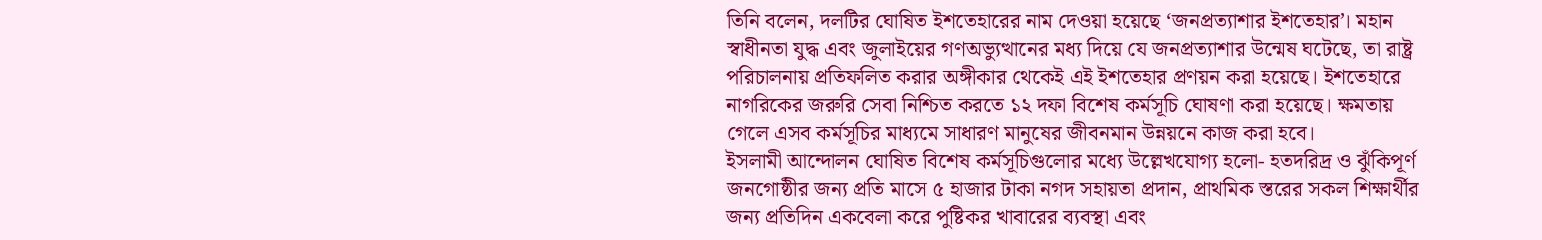তিনি বলেন, দলটির ঘোষিত ইশতেহারের নাম দেওয়া হয়েছে ‘জনপ্রত্যাশার ইশতেহার’। মহান স্বাধীনতা যুদ্ধ এবং জুলাইয়ের গণঅভ্যুত্থানের মধ্য দিয়ে যে জনপ্রত্যাশার উন্মেষ ঘটেছে, তা রাষ্ট্র পরিচালনায় প্রতিফলিত করার অঙ্গীকার থেকেই এই ইশতেহার প্রণয়ন করা হয়েছে। ইশতেহারে নাগরিকের জরুরি সেবা নিশ্চিত করতে ১২ দফা বিশেষ কর্মসূচি ঘোষণা করা হয়েছে। ক্ষমতায় গেলে এসব কর্মসূচির মাধ্যমে সাধারণ মানুষের জীবনমান উন্নয়নে কাজ করা হবে।
ইসলামী আন্দোলন ঘোষিত বিশেষ কর্মসূচিগুলোর মধ্যে উল্লেখযোগ্য হলো- হতদরিদ্র ও ঝুঁকিপূর্ণ জনগোষ্ঠীর জন্য প্রতি মাসে ৫ হাজার টাকা নগদ সহায়তা প্রদান, প্রাথমিক স্তরের সকল শিক্ষার্থীর জন্য প্রতিদিন একবেলা করে পুষ্টিকর খাবারের ব্যবস্থা এবং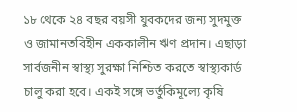১৮ থেকে ২৪ বছর বয়সী যুবকদের জন্য সুদমুক্ত ও জামানতবিহীন এককালীন ঋণ প্রদান। এছাড়া সার্বজনীন স্বাস্থ্য সুরক্ষা নিশ্চিত করতে স্বাস্থ্যকার্ড চালু করা হবে। একই সঙ্গে ভর্তুকিমূল্যে কৃষি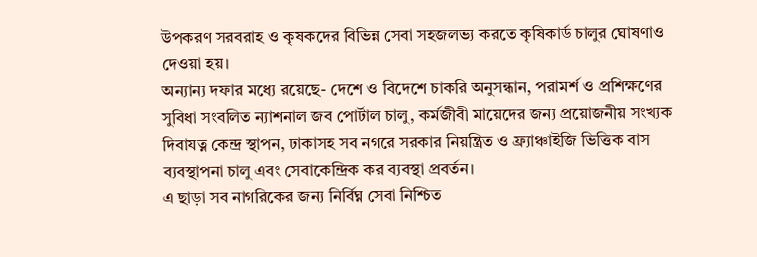উপকরণ সরবরাহ ও কৃষকদের বিভিন্ন সেবা সহজলভ্য করতে কৃষিকার্ড চালুর ঘোষণাও দেওয়া হয়।
অন্যান্য দফার মধ্যে রয়েছে- দেশে ও বিদেশে চাকরি অনুসন্ধান, পরামর্শ ও প্রশিক্ষণের সুবিধা সংবলিত ন্যাশনাল জব পোর্টাল চালু, কর্মজীবী মায়েদের জন্য প্রয়োজনীয় সংখ্যক দিবাযত্ন কেন্দ্র স্থাপন, ঢাকাসহ সব নগরে সরকার নিয়ন্ত্রিত ও ফ্র্যাঞ্চাইজি ভিত্তিক বাস ব্যবস্থাপনা চালু এবং সেবাকেন্দ্রিক কর ব্যবস্থা প্রবর্তন।
এ ছাড়া সব নাগরিকের জন্য নির্বিঘ্ন সেবা নিশ্চিত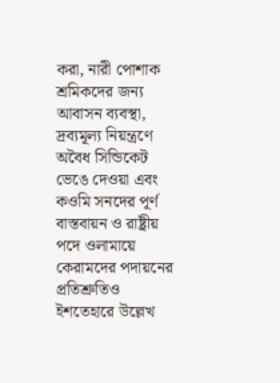করা, নারী পোশাক শ্রমিকদের জন্য আবাসন ব্যবস্থা, দ্রব্যমূল্য নিয়ন্ত্রণে অবৈধ সিন্ডিকেট ভেঙে দেওয়া এবং কওমি সনদের পূর্ণ বাস্তবায়ন ও রাষ্ট্রীয় পদে ওলামায়ে কেরামদের পদায়নের প্রতিশ্রুতিও ইশতেহারে উল্লেখ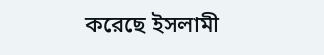করেছে ইসলামী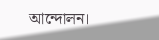আন্দোলন।